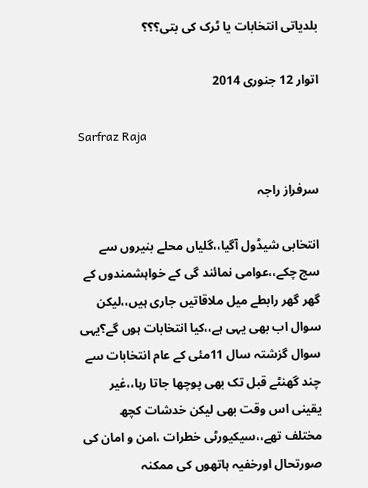بلدیاتی انتخابات یا ٹرک کی بتی؟؟؟

اتوار 12 جنوری 2014

Sarfraz Raja

سرفراز راجہ

انتخابی شیڈول آگیا،،گلیاں محلے بنیروں سے سج چکے،،عوامی نمائند گی کے خواہشمندوں کے گھر گھر رابطے میل ملاقاتیں جاری ہیں،،لیکن سوال اب بھی یہی ہے،،کیا انتخابات ہوں گے؟یہی سوال گزشتہ سال 11مئی کے عام انتخابات سے چند گھنٹے قبل تک بھی پوچھا جاتا رہا،،غیر یقینی اس وقت بھی لیکن خدشات کچھ مختلف تھے،،سیکیورٹی خطرات ،امن و امان کی صورتحال اورخفیہ ہاتھوں کی ممکنہ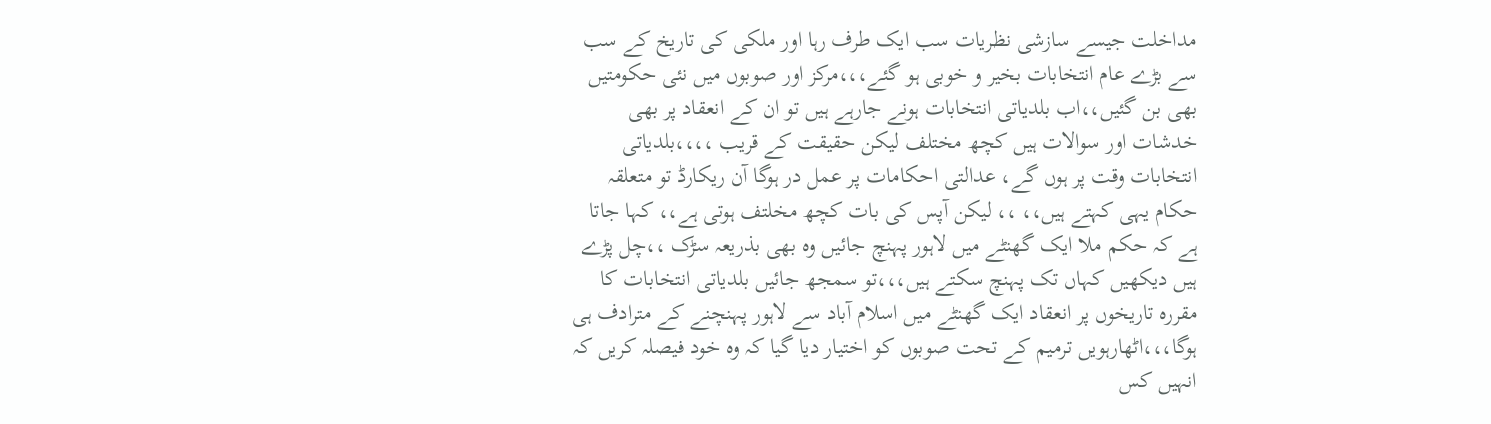مداخلت جیسے سازشی نظریات سب ایک طرف رہا اور ملکی کی تاریخ کے سب سے بڑے عام انتخابات بخیر و خوبی ہو گئے،،،مرکز اور صوبوں میں نئی حکومتیں بھی بن گئیں،،اب بلدیاتی انتخابات ہونے جارہے ہیں تو ان کے انعقاد پر بھی خدشات اور سوالات ہیں کچھ مختلف لیکن حقیقت کے قریب ،،،،بلدیاتی انتخابات وقت پر ہوں گے، عدالتی احکامات پر عمل در ہوگا آن ریکارڈ تو متعلقہ حکام یہی کہتے ہیں،، ،، لیکن آپس کی بات کچھ مخلتف ہوتی ہے،، کہا جاتا ہے کہ حکم ملا ایک گھنٹے میں لاہور پہنچ جائیں وہ بھی بذریعہ سڑک ،،چل پڑے ہیں دیکھیں کہاں تک پہنچ سکتے ہیں،،،تو سمجھ جائیں بلدیاتی انتخابات کا مقررہ تاریخوں پر انعقاد ایک گھنٹے میں اسلام آباد سے لاہور پہنچنے کے مترادف ہی ہوگا،،،اٹھارہویں ترمیم کے تحت صوبوں کو اختیار دیا گیا کہ وہ خود فیصلہ کریں کہ انہیں کس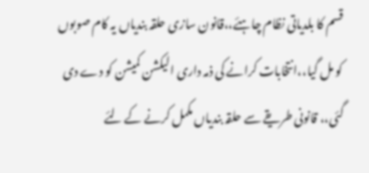قسم کا بلدیاتی نظام چاہئے،،قانون سازی حلقہ بندیاں یہ کام صوبوں کو مل گیا،،انتخابات کرانے کی ذمہ داری الیکشن کمیشن کو دے دی گئی،، قانونی طریقے سے حلقہ بندیاں مکمل کرنے کے لئے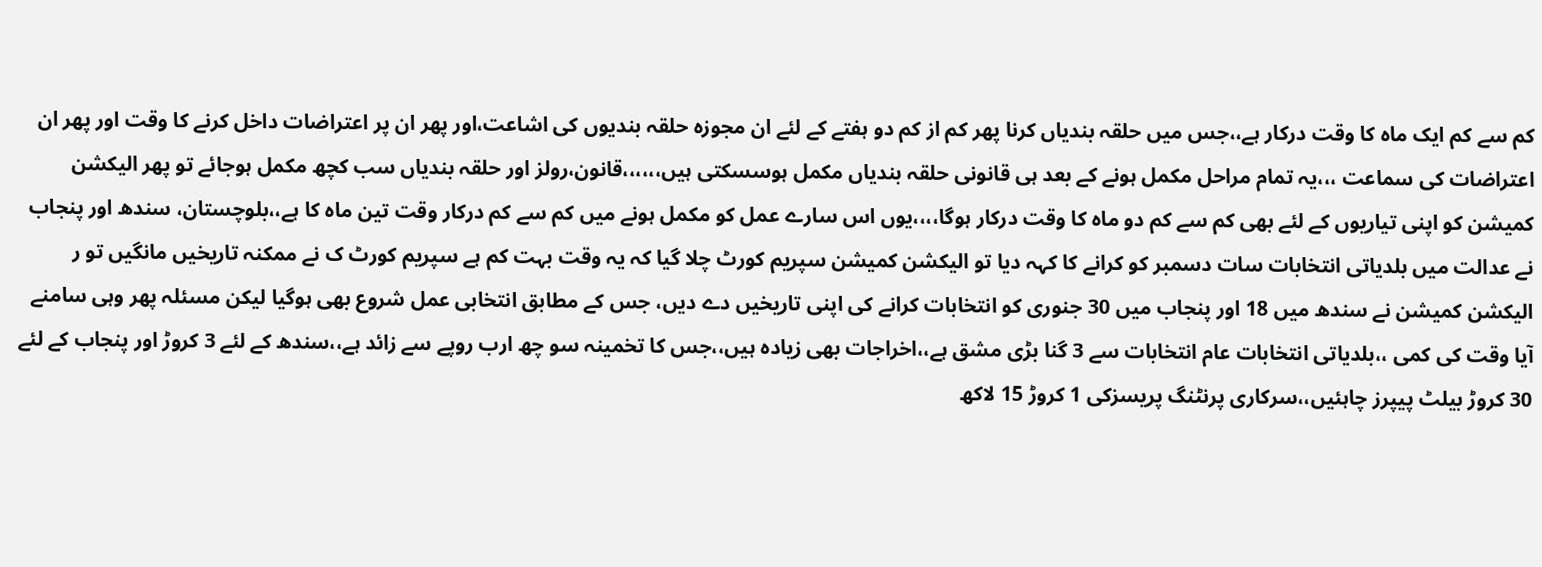کم سے کم ایک ماہ کا وقت درکار ہے،،جس میں حلقہ بندیاں کرنا پھر کم از کم دو ہفتے کے لئے ان مجوزہ حلقہ بندیوں کی اشاعت،اور پھر ان پر اعتراضات داخل کرنے کا وقت اور پھر ان اعتراضات کی سماعت ،،،یہ تمام مراحل مکمل ہونے کے بعد ہی قانونی حلقہ بندیاں مکمل ہوسسکتی ہیں،،،،،،قانون،رولز اور حلقہ بندیاں سب کچھ مکمل ہوجائے تو پھر الیکشن کمیشن کو اپنی تیاریوں کے لئے بھی کم سے کم دو ماہ کا وقت درکار ہوگا،،،،یوں اس سارے عمل کو مکمل ہونے میں کم سے کم درکار وقت تین ماہ کا ہے،،بلوچستان، سندھ اور پنجاب نے عدالت میں بلدیاتی انتخابات سات دسمبر کو کرانے کا کہہ دیا تو الیکشن کمیشن سپریم کورٹ چلا گیا کہ یہ وقت بہت کم ہے سپریم کورٹ ک نے ممکنہ تاریخیں مانگیں تو ر الیکشن کمیشن نے سندھ میں 18 اور پنجاب میں 30 جنوری کو انتخابات کرانے کی اپنی تاریخیں دے دیں، جس کے مطابق انتخابی عمل شروع بھی ہوگیا لیکن مسئلہ پھر وہی سامنے آیا وقت کی کمی ،،بلدیاتی انتخابات عام انتخابات سے 3 گنا بڑی مشق ہے،،اخراجات بھی زیادہ ہیں،،جس کا تخمینہ سو چھ ارب روپے سے زائد ہے،،سندھ کے لئے 3 کروڑ اور پنجاب کے لئے 30 کروڑ بیلٹ پیپرز چاہئیں،،سرکاری پرنٹنگ پریسزکی 1 کروڑ 15 لاکھ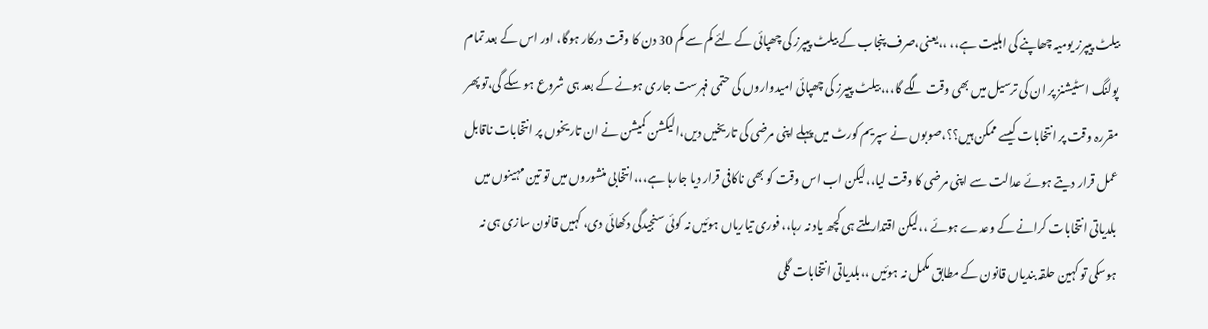بیلٹ پیپرز یومیہ چھاپنے کی اہلیت ہے،، ،،یعنی،صرف پنجاب کے بیلٹ پیپرز کی چھپائی کے لئے کم سے کم 30 دن کا وقت درکار ہوگا، اور اس کے بعد تمام پولنگ اسٹیشنز پر ان کی ترسیل میں بھی وقت لگے گا،،، بیلٹ پیپرز کی چھپائی امیدواروں کی حتمی فہرست جاری ہونے کے بعد ہی شروع ہو سکے گی،تو پھر مقررہ وقت پر انتخابات کیسے ممکن ہیں؟؟،صوبوں نے سپریم کورٹ میں پہلے اپنی مرضی کی تاریخیں دیں،الیکشن کمیشن نے ان تاریخوں پر انتخابات ناقابل عمل قرار دیتے ہوئے عدالت سے اپنی مرضی کا وقت لیا،،لیکن اب اس وقت کو بھی ناکافی قرار دیا جارہا ہے،،،انتخابی منشوروں میں تو تین مہینوں میں بلدیاتی انتخابات کرانے کے وعدے ہوئے ،،لیکن اقتدار ملتے ہی کچھ یاد نہ رہا،، فوری تیاریاں ہوئیں نہ کوئی سنجیدگی دکھائی دی، کہیں قانون سازی ہی نہ ہوسکی تو کہین حلقہ بندیاں قانون کے مطابق مکمل نہ ہوئیں ،،بلدیاتی انتخابات گلی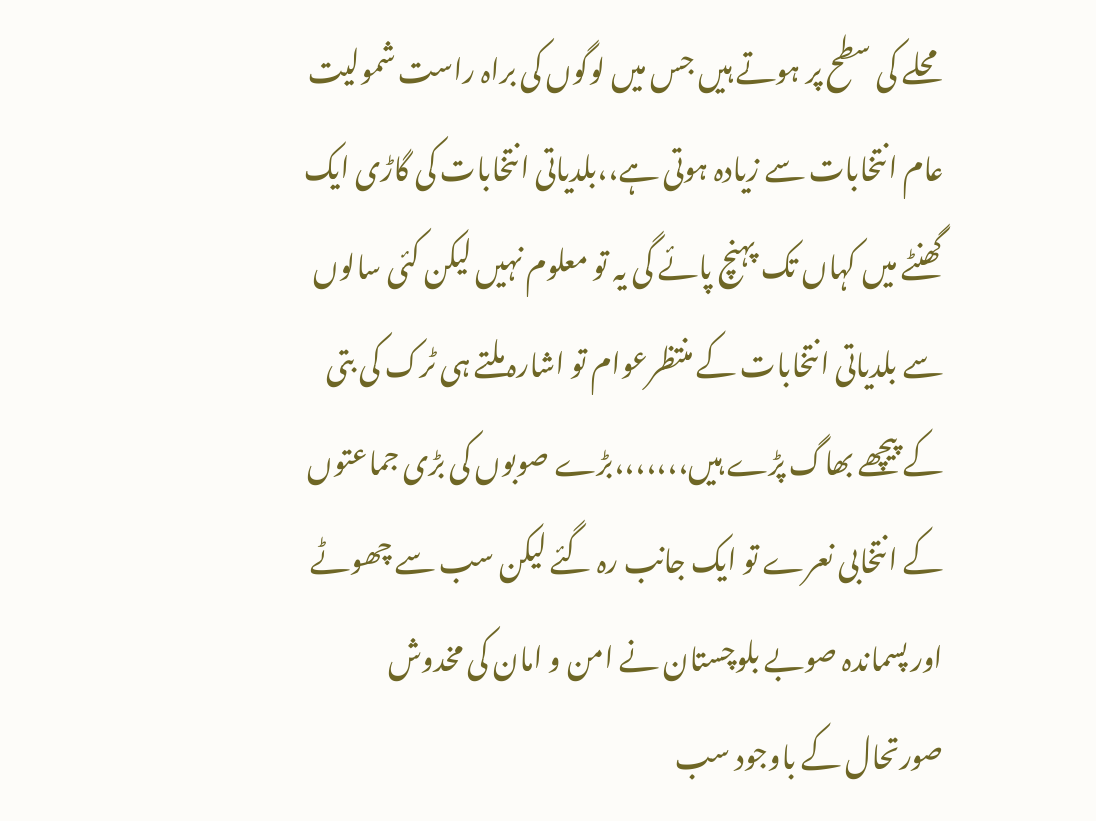محلے کی سطح پر ہوتے ہیں جس میں لوگوں کی براہ راست شمولیت عام انتخابات سے زیادہ ہوتی ہے،،بلدیاتی انتخابات کی گاڑی ایک گھنٹے میں کہاں تک پہنچ پائے گی یہ تو معلوم نہیں لیکن کئی سالوں سے بلدیاتی انتخابات کے منتظرعوام تو اشارہ ملتے ہی ٹرک کی بتی کے پیچھے بھاگ پڑے ہیں،،،،،،،بڑے صوبوں کی بڑی جماعتوں کے انتخابی نعرے تو ایک جانب رہ گئے لیکن سب سے چھوٹے اور پسماندہ صوبے بلوچستان نے امن و امان کی مخدوش صورتحال کے باوجود سب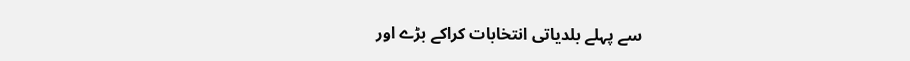سے پہلے بلدیاتی انتخابات کراکے بڑے اور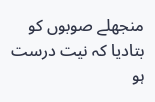منجھلے صوبوں کو بتادیا کہ نیت درست ہو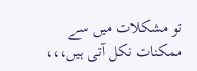تو مشکلات میں سے ممکنات نکل آتی ہیں،،،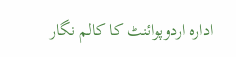ادارہ اردوپوائنٹ کا کالم نگار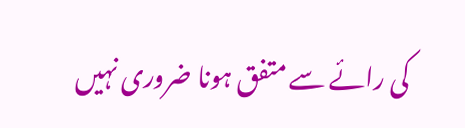کی رائے سے متفق ہونا ضروری نہیں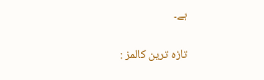ہے۔

تازہ ترین کالمز :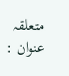متعلقہ عنوان :